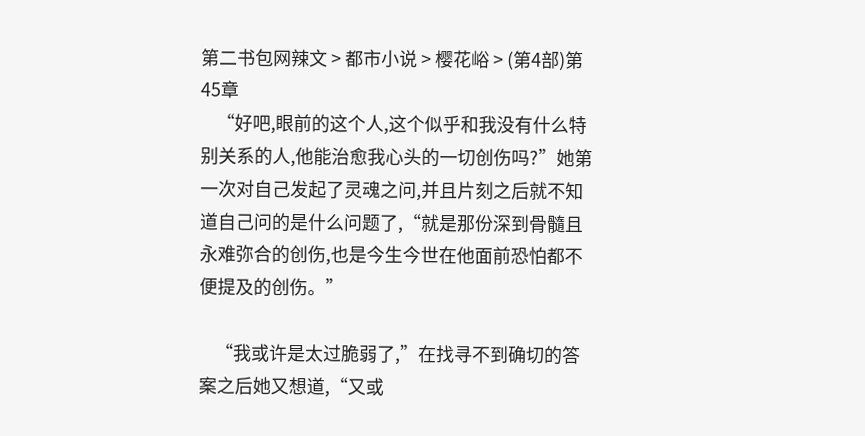第二书包网辣文 > 都市小说 > 樱花峪 > (第4部)第45章
    “好吧,眼前的这个人,这个似乎和我没有什么特别关系的人,他能治愈我心头的一切创伤吗?”她第一次对自己发起了灵魂之问,并且片刻之后就不知道自己问的是什么问题了,“就是那份深到骨髓且永难弥合的创伤,也是今生今世在他面前恐怕都不便提及的创伤。”

    “我或许是太过脆弱了,”在找寻不到确切的答案之后她又想道,“又或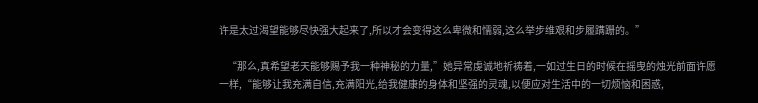许是太过渴望能够尽快强大起来了,所以才会变得这么卑微和懦弱,这么举步维艰和步履蹒跚的。”

    “那么,真希望老天能够赐予我一种神秘的力量,”她异常虔诚地祈祷着,一如过生日的时候在摇曳的烛光前面许愿一样,“能够让我充满自信,充满阳光,给我健康的身体和坚强的灵魂,以便应对生活中的一切烦恼和困惑,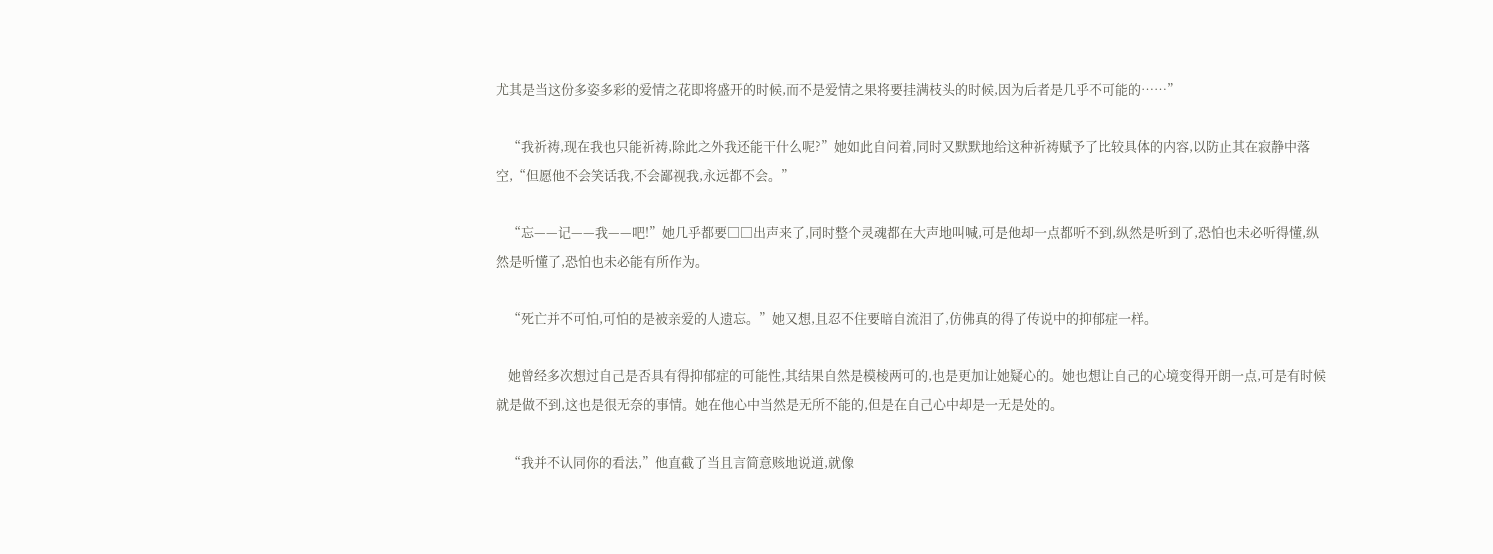尤其是当这份多姿多彩的爱情之花即将盛开的时候,而不是爱情之果将要挂满枝头的时候,因为后者是几乎不可能的……”

    “我祈祷,现在我也只能祈祷,除此之外我还能干什么呢?”她如此自问着,同时又默默地给这种祈祷赋予了比较具体的内容,以防止其在寂静中落空,“但愿他不会笑话我,不会鄙视我,永远都不会。”

    “忘——记——我——吧!”她几乎都要□□出声来了,同时整个灵魂都在大声地叫喊,可是他却一点都听不到,纵然是听到了,恐怕也未必听得懂,纵然是听懂了,恐怕也未必能有所作为。

    “死亡并不可怕,可怕的是被亲爱的人遗忘。”她又想,且忍不住要暗自流泪了,仿佛真的得了传说中的抑郁症一样。

    她曾经多次想过自己是否具有得抑郁症的可能性,其结果自然是模棱两可的,也是更加让她疑心的。她也想让自己的心境变得开朗一点,可是有时候就是做不到,这也是很无奈的事情。她在他心中当然是无所不能的,但是在自己心中却是一无是处的。

    “我并不认同你的看法,”他直截了当且言简意赅地说道,就像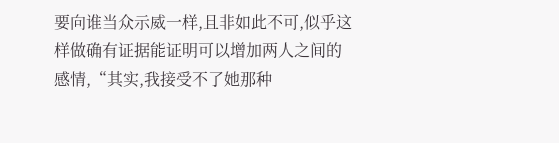要向谁当众示威一样,且非如此不可,似乎这样做确有证据能证明可以增加两人之间的感情,“其实,我接受不了她那种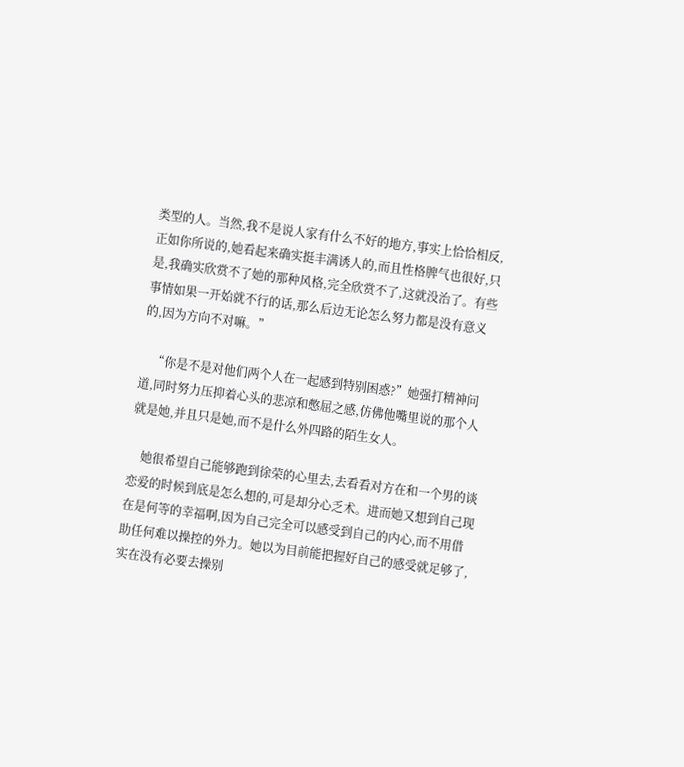类型的人。当然,我不是说人家有什么不好的地方,事实上恰恰相反,正如你所说的,她看起来确实挺丰满诱人的,而且性格脾气也很好,只是,我确实欣赏不了她的那种风格,完全欣赏不了,这就没治了。有些事情如果一开始就不行的话,那么后边无论怎么努力都是没有意义的,因为方向不对嘛。”

    “你是不是对他们两个人在一起感到特别困惑?”她强打精神问道,同时努力压抑着心头的悲凉和憋屈之感,仿佛他嘴里说的那个人就是她,并且只是她,而不是什么外四路的陌生女人。

    她很希望自己能够跑到徐荣的心里去,去看看对方在和一个男的谈恋爱的时候到底是怎么想的,可是却分心乏术。进而她又想到自己现在是何等的幸福啊,因为自己完全可以感受到自己的内心,而不用借助任何难以操控的外力。她以为目前能把握好自己的感受就足够了,实在没有必要去操别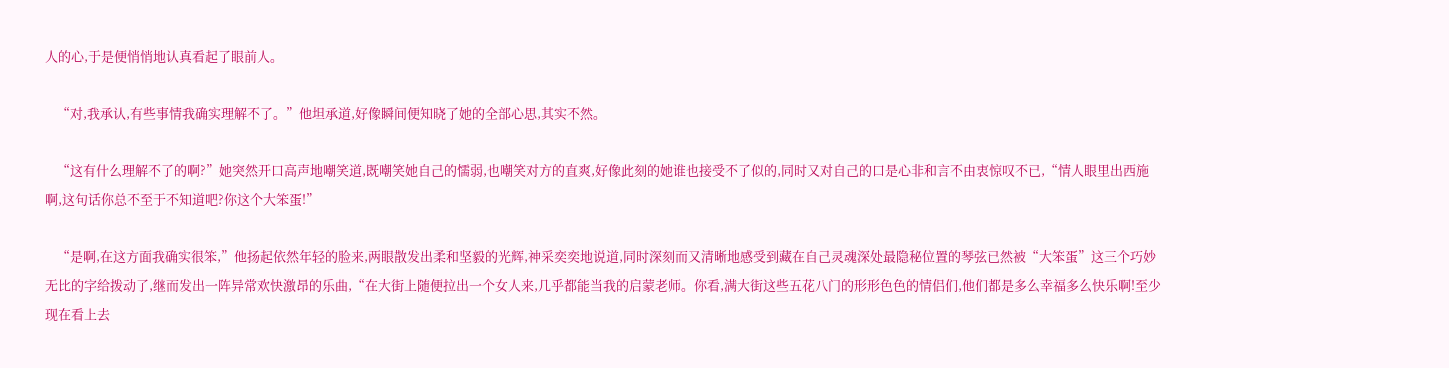人的心,于是便悄悄地认真看起了眼前人。

    “对,我承认,有些事情我确实理解不了。”他坦承道,好像瞬间便知晓了她的全部心思,其实不然。

    “这有什么理解不了的啊?”她突然开口高声地嘲笑道,既嘲笑她自己的懦弱,也嘲笑对方的直爽,好像此刻的她谁也接受不了似的,同时又对自己的口是心非和言不由衷惊叹不已,“情人眼里出西施啊,这句话你总不至于不知道吧?你这个大笨蛋!”

    “是啊,在这方面我确实很笨,”他扬起依然年轻的脸来,两眼散发出柔和坚毅的光辉,神采奕奕地说道,同时深刻而又清晰地感受到藏在自己灵魂深处最隐秘位置的琴弦已然被“大笨蛋”这三个巧妙无比的字给拨动了,继而发出一阵异常欢快激昂的乐曲,“在大街上随便拉出一个女人来,几乎都能当我的启蒙老师。你看,满大街这些五花八门的形形色色的情侣们,他们都是多么幸福多么快乐啊!至少现在看上去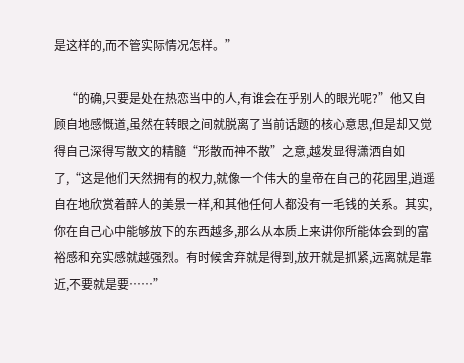是这样的,而不管实际情况怎样。”

    “的确,只要是处在热恋当中的人,有谁会在乎别人的眼光呢?”他又自顾自地感慨道,虽然在转眼之间就脱离了当前话题的核心意思,但是却又觉得自己深得写散文的精髓“形散而神不散”之意,越发显得潇洒自如了,“这是他们天然拥有的权力,就像一个伟大的皇帝在自己的花园里,逍遥自在地欣赏着醉人的美景一样,和其他任何人都没有一毛钱的关系。其实,你在自己心中能够放下的东西越多,那么从本质上来讲你所能体会到的富裕感和充实感就越强烈。有时候舍弃就是得到,放开就是抓紧,远离就是靠近,不要就是要……”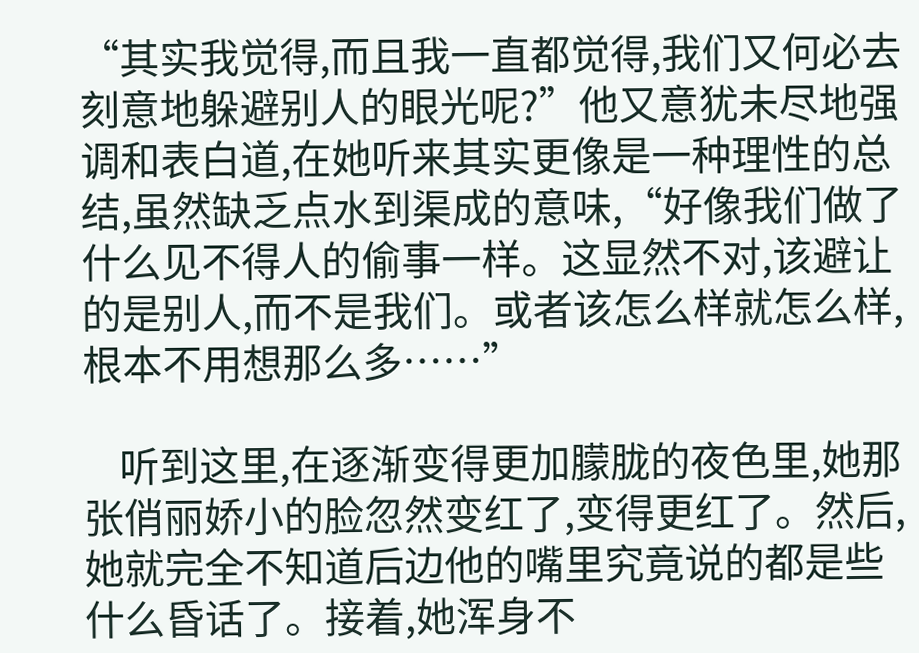“其实我觉得,而且我一直都觉得,我们又何必去刻意地躲避别人的眼光呢?”他又意犹未尽地强调和表白道,在她听来其实更像是一种理性的总结,虽然缺乏点水到渠成的意味,“好像我们做了什么见不得人的偷事一样。这显然不对,该避让的是别人,而不是我们。或者该怎么样就怎么样,根本不用想那么多……”

    听到这里,在逐渐变得更加朦胧的夜色里,她那张俏丽娇小的脸忽然变红了,变得更红了。然后,她就完全不知道后边他的嘴里究竟说的都是些什么昏话了。接着,她浑身不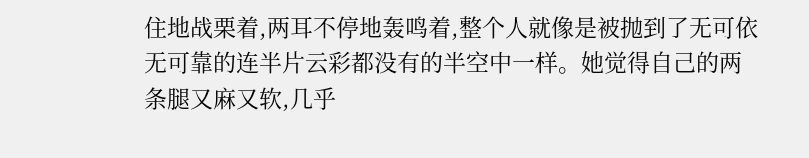住地战栗着,两耳不停地轰鸣着,整个人就像是被抛到了无可依无可靠的连半片云彩都没有的半空中一样。她觉得自己的两条腿又麻又软,几乎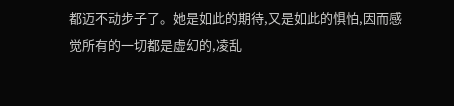都迈不动步子了。她是如此的期待,又是如此的惧怕,因而感觉所有的一切都是虚幻的,凌乱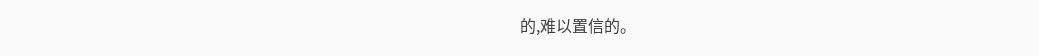的,难以置信的。